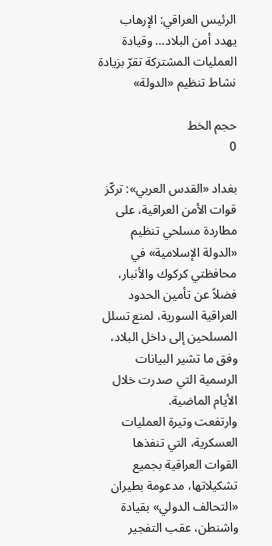الرئيس العراقي: الإرهاب يهدد أمن البلاد… وقيادة العمليات المشتركة تقرّ بزيادة نشاط تنظيم «الدولة»

حجم الخط
0

بغداد «القدس العربي»: تركّز قوات الأمن العراقية، على مطاردة مسلحي تنظيم «الدولة الإسلامية» في محافظتي كركوك والأنبار، فضلاً عن تأمين الحدود العراقية السورية، لمنع تسلل المسلحين إلى داخل البلاد، وفق ما تشير البيانات الرسمية التي صدرت خلال الأيام الماضية.
وارتفعت وتيرة العمليات العسكرية، التي تنفذها القوات العراقية بجميع تشكيلاتها، مدعومة بطيران «التحالف الدولي» بقيادة واشنطن، عقب التفجير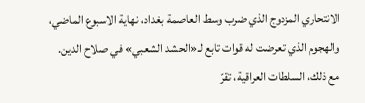الانتحاري المزدوج الذي ضرب وسط العاصمة بغداد، نهاية الاسبوع الماضي، والهجوم الذي تعرضت له قوات تابع لـ«الحشد الشعبي» في صلاح الدين.
مع ذلك، السلطات العراقية، تقرّ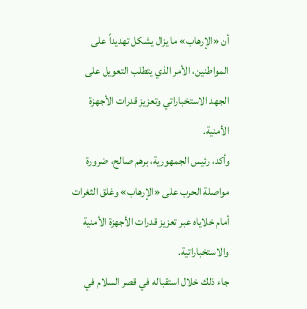أن «الإرهاب» ما يزال يشكل تهديداً على المواطنين، الأمر الذي يتطلب التعويل على الجهد الاستخباراتي وتعزيز قدرات الأجهزة الأمنية.
وأكد، رئيس الجمهورية، برهم صالح، ضرورة مواصلة الحرب على «الإرهاب» وغلق الثغرات أمام خلاياه عبر تعزيز قدرات الأجهزة الأمنية والاستخباراتية.
جاء ذلك خلال استقباله في قصر السلام في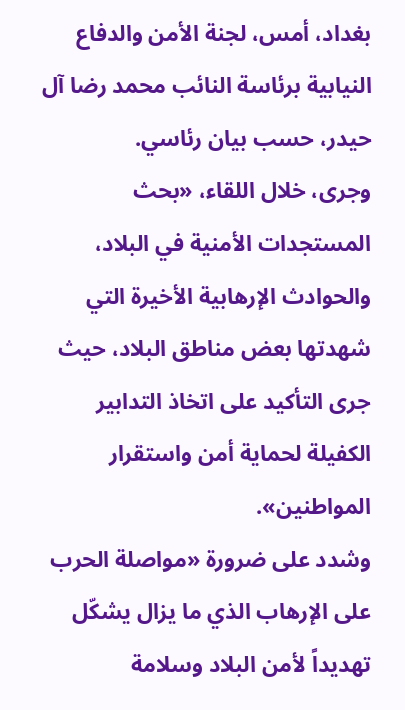بغداد، أمس، لجنة الأمن والدفاع النيابية برئاسة النائب محمد رضا آل حيدر، حسب بيان رئاسي.
وجرى، خلال اللقاء، «بحث المستجدات الأمنية في البلاد، والحوادث الإرهابية الأخيرة التي شهدتها بعض مناطق البلاد، حيث جرى التأكيد على اتخاذ التدابير الكفيلة لحماية أمن واستقرار المواطنين».
وشدد على ضرورة «مواصلة الحرب على الإرهاب الذي ما يزال يشكّل تهديداً لأمن البلاد وسلامة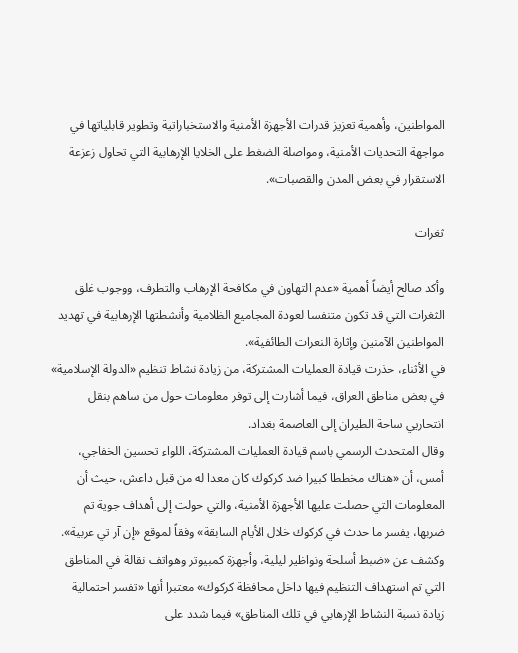المواطنين، وأهمية تعزيز قدرات الأجهزة الأمنية والاستخباراتية وتطوير قابلياتها في مواجهة التحديات الأمنية، ومواصلة الضغط على الخلايا الإرهابية التي تحاول زعزعة الاستقرار في بعض المدن والقصبات».

ثغرات

وأكد صالح أيضاً أهمية «عدم التهاون في مكافحة الإرهاب والتطرف، ووجوب غلق الثغرات التي قد تكون متنفسا لعودة المجاميع الظلامية وأنشطتها الإرهابية في تهديد المواطنين الآمنين وإثارة النعرات الطائفية».
في الأثناء، حذرت قيادة العمليات المشتركة، من زيادة نشاط تنظيم «الدولة الإسلامية» في بعض مناطق العراق، فيما أشارت إلى توفر معلومات حول من ساهم بنقل انتحاريي ساحة الطيران إلى العاصمة بغداد.
وقال المتحدث الرسمي باسم قيادة العمليات المشتركة، اللواء تحسين الخفاجي، أمس، أن «هناك مخططا كبيرا ضد كركوك كان معدا له من قبل داعش، حيث أن المعلومات التي حصلت عليها الأجهزة الأمنية، والتي حولت إلى أهداف جوية تم ضربها، يفسر ما حدث في كركوك خلال الأيام السابقة» وفقاً لموقع «إن آر تي عربية».
وكشف عن «ضبط أسلحة ونواظير ليلية، وأجهزة كمبيوتر وهواتف نقالة في المناطق التي تم استهداف التنظيم فيها داخل محافظة كركوك» معتبرا أنها «تفسر احتمالية زيادة نسبة النشاط الإرهابي في تلك المناطق» فيما شدد على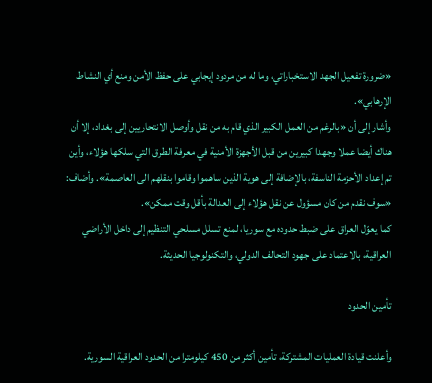«ضرورة تفعيل الجهد الاستخباراتي، وما له من مردود إيجابي على حفظ الأمن ومنع أي النشاط الإرهابي».
وأشار إلى أن «بالرغم من العمل الكبير الذي قام به من نقل وأوصل الانتحاريين إلى بغداد، إلا أن هناك أيضا عملا وجهدا كبيرين من قبل الأجهزة الأمنية في معرفة الطرق التي سلكها هؤلاء، وأين تم إعداد الأحزمة الناسفة، بالإضافة إلى هوية الذين ساهموا وقاموا بنقلهم الى العاصمة». وأضاف: «سوف نقدم من كان مسؤول عن نقل هؤلاء إلى العدالة بأقل وقت ممكن».
كما يعوّل العراق على ضبط حدوده مع سوريا، لمنع تسلل مسلحي التنظيم إلى داخل الأراضي العراقية، بالاعتماد على جهود التحالف الدولي، والتكنولوجيا الحديثة.

تأمين الحدود

وأعلنت قيادة العمليات المشتركة، تأمين أكثر من 450 كيلومترا من الحدود العراقية السورية.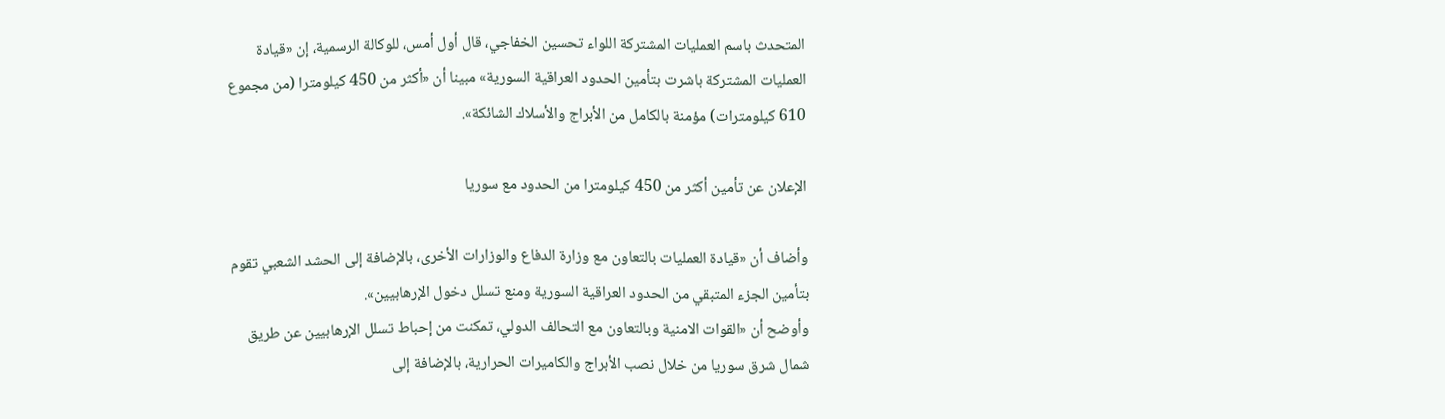المتحدث باسم العمليات المشتركة اللواء تحسين الخفاجي، قال أول أمس، للوكالة الرسمية، إن «قيادة العمليات المشتركة باشرت بتأمين الحدود العراقية السورية» مبينا أن «أكثر من 450 كيلومترا (من مجموع 610 كيلومترات) مؤمنة بالكامل من الأبراج والأسلاك الشائكة».

الإعلان عن تأمين أكثر من 450 كيلومترا من الحدود مع سوريا

وأضاف أن «قيادة العمليات بالتعاون مع وزارة الدفاع والوزارات الأخرى، بالإضافة إلى الحشد الشعبي تقوم بتأمين الجزء المتبقي من الحدود العراقية السورية ومنع تسلل دخول الإرهابيين».
وأوضح أن «القوات الامنية وبالتعاون مع التحالف الدولي، تمكنت من إحباط تسلل الإرهابيين عن طريق شمال شرق سوريا من خلال نصب الأبراج والكاميرات الحرارية، بالإضافة إلى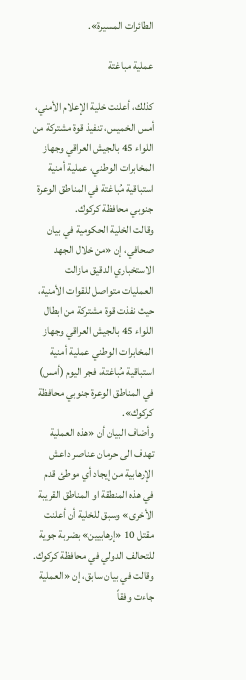الطائرات المسيرة».

عملية مباغتة

كذلك، أعلنت خلية الإعلام الأمني، أمس الخميس، تنفيذ قوة مشتركة من اللواء 45 بالجيش العراقي وجهاز المخابرات الوطني، عملية أمنية استباقية مُباغتة في المناطق الوعرة جنوبي محافظة كركوك.
وقالت الخلية الحكومية في بيان صحافي، إن «من خلال الجهد الاستخباري الدقيق مازالت العمليات متواصل للقوات الأمنية، حيث نفذت قوة مشتركة من ابطال اللواء 45 بالجيش العراقي وجهاز المخابرات الوطني عملية أمنية استباقية مُباغتة، فجر اليوم (أمس) في المناطق الوعرة جنوبي محافظة كركوك».
وأضاف البيان أن «هذه العملية تهدف الى حرمان عناصر داعش الإرهابية من إيجاد أي موطئ قدم في هذه المنطقة او المناطق القريبة الأخرى» وسبق للخلية أن أعلنت مقتل 10 «إرهابيين» بضربة جوية للتحالف الدولي في محافظة كركوك.
وقالت في بيان سابق، إن «العملية جاءت وفقاً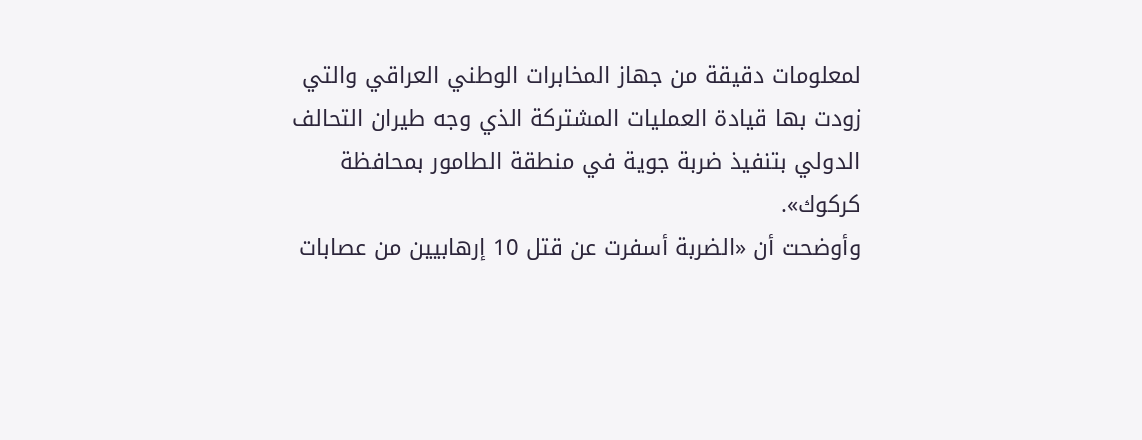لمعلومات دقيقة من جهاز المخابرات الوطني العراقي والتي زودت بها قيادة العمليات المشتركة الذي وجه طيران التحالف الدولي بتنفيذ ضربة جوية في منطقة الطامور بمحافظة كركوك».
وأوضحت أن «الضربة أسفرت عن قتل 10 إرهابيين من عصابات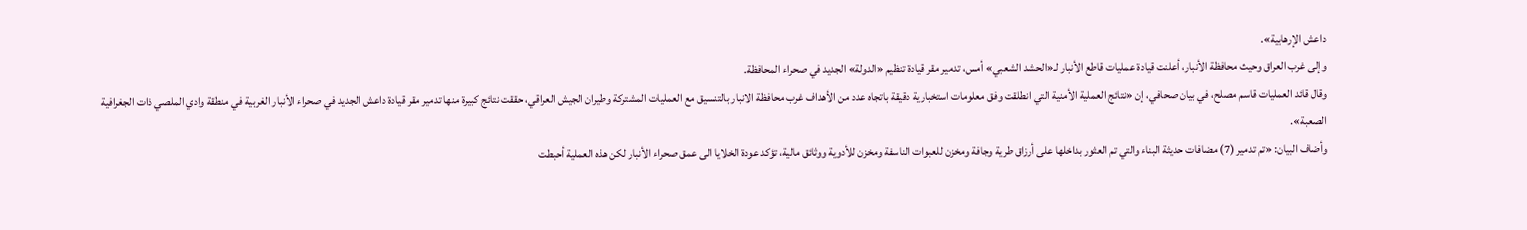داعش الإرهابية».
وإلى غرب العراق وحيث محافظة الأنبار، أعلنت قيادة عمليات قاطع الأنبار لـ«الحشد الشعبي» أمس، تدمير مقر قيادة تنظيم «الدولة» الجديد في صحراء المحافظة.
وقال قائد العمليات قاسم مصلح، في بيان صحافي، إن «نتائج العملية الأمنية التي انطلقت وفق معلومات استخبارية دقيقة باتجاه عدد من الأهداف غرب محافظة الانبار بالتنسيق مع العمليات المشتركة وطيران الجيش العراقي، حققت نتائج كبيرة منها تدمير مقر قيادة داعش الجديد في صحراء الأنبار الغربية في منطقة وادي الملصي ذات الجغرافية الصعبة».
وأضاف البيان: «تم تدمير (7) مضافات حديثة البناء والتي تم العثور بداخلها على أرزاق طرية وجافة ومخزن للعبوات الناسفة ومخزن للأدوية ووثائق مالية، تؤكد عودة الخلايا الى عمق صحراء الأنبار لكن هذه العملية أحبطت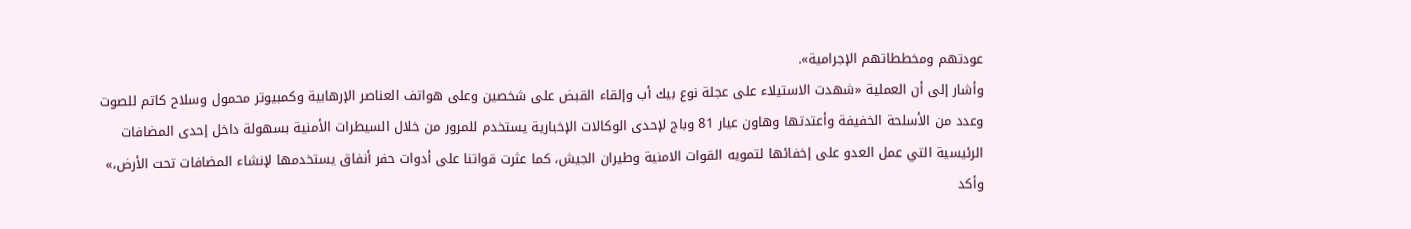عودتهم ومخططاتهم الإجرامية».
وأشار إلى أن العملية «شهدت الاستيلاء على عجلة نوع بيك أب وإلقاء القبض على شخصين وعلى هواتف العناصر الإرهابية وكمبيوتر محمول وسلاح كاتم للصوت وعدد من الأسلحة الخفيفة وأعتدتها وهاون عيار 81 وباج لإحدى الوكالات الإخبارية يستخدم للمرور من خلال السيطرات الأمنية بسهولة داخل إحدى المضافات الرئيسية التي عمل العدو على إخفائها لتمويه القوات الامنية وطيران الجيش، كما عثرت قواتنا على أدوات حفر أنفاق يستخدمها لإنشاء المضافات تحت الأرض،»
وأكد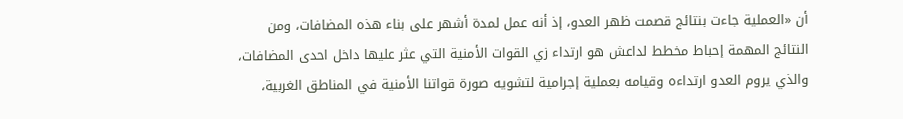أن «العملية جاءت بنتائج قصمت ظهر العدو، إذ أنه عمل لمدة أشهر على بناء هذه المضافات، ومن النتائج المهمة إحباط مخطط لداعش هو ارتداء زي القوات الأمنية التي عثر عليها داخل احدى المضافات، والذي يروم العدو ارتداءه وقيامه بعملية إجرامية لتشويه صورة قواتنا الأمنية في المناطق الغربية،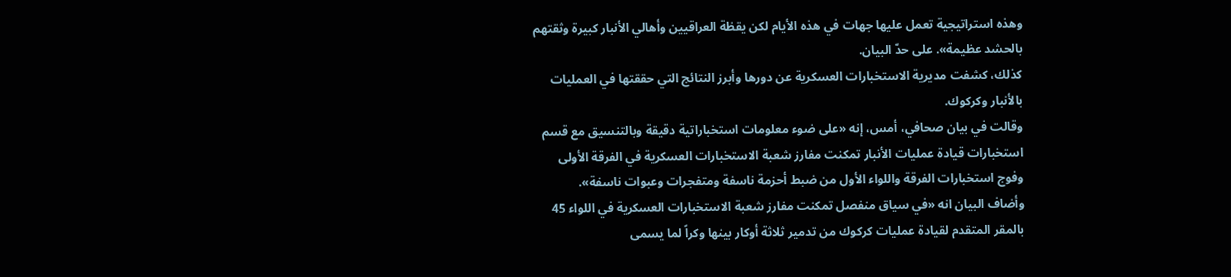وهذه استراتيجية تعمل عليها جهات في هذه الأيام لكن يقظة العراقيين وأهالي الأنبار كبيرة وثقتهم بالحشد عظيمة». على حدّ البيان.
كذلك، كشفت مديرية الاستخبارات العسكرية عن دورها وأبرز النتائج التي حققتها في العمليات بالأنبار وكركوك.
وقالت في بيان صحافي، أمس، إنه «على ضوء معلومات استخباراتية دقيقة وبالتنسيق مع قسم استخبارات قيادة عمليات الأنبار تمكنت مفارز شعبة الاستخبارات العسكرية في الفرقة الأولى وفوج استخبارات الفرقة واللواء الأول من ضبط أحزمة ناسفة ومتفجرات وعبوات ناسفة».
وأضاف البيان انه «في سياق منفصل تمكنت مفارز شعبة الاستخبارات العسكرية في اللواء 45 بالمقر المتقدم لقيادة عمليات كركوك من تدمير ثلاثة أوكار بينها وكراً لما يسمى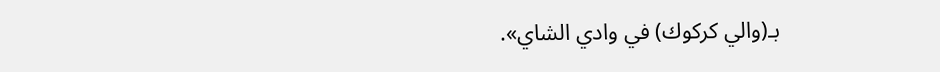بـ(والي كركوك) في وادي الشاي».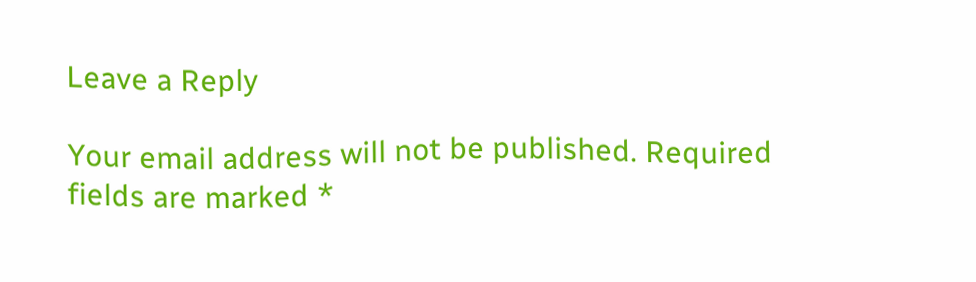Leave a Reply

Your email address will not be published. Required fields are marked *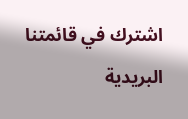اشترك في قائمتنا البريدية